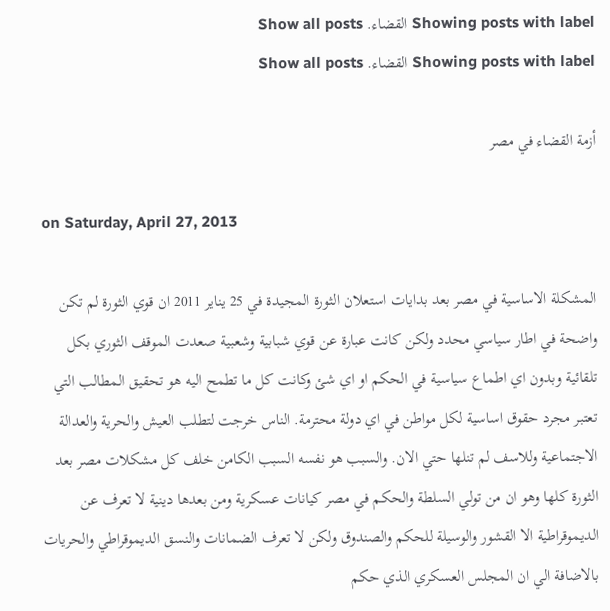Showing posts with label القضاء. Show all posts
Showing posts with label القضاء. Show all posts

أزمة القضاء في مصر

on Saturday, April 27, 2013

المشكلة الاساسية في مصر بعد بدايات استعلان الثورة المجيدة في 25 يناير 2011 ان قوي الثورة لم تكن واضحة في اطار سياسي محدد ولكن كانت عبارة عن قوي شبابية وشعبية صعدت الموقف الثوري بكل تلقائية وبدون اي اطماع سياسية في الحكم او اي شئ وكانت كل ما تطمح اليه هو تحقيق المطالب التي تعتبر مجرد حقوق اساسية لكل مواطن في اي دولة محترمة. الناس خرجت لتطلب العيش والحرية والعدالة الاجتماعية وللاسف لم تنلها حتي الان. والسبب هو نفسه السبب الكامن خلف كل مشكلات مصر بعد الثورة كلها وهو ان من تولي السلطة والحكم في مصر كيانات عسكرية ومن بعدها دينية لا تعرف عن الديموقراطية الا القشور والوسيلة للحكم والصندوق ولكن لا تعرف الضمانات والنسق الديموقراطي والحريات بالاضافة الي ان المجلس العسكري الذي حكم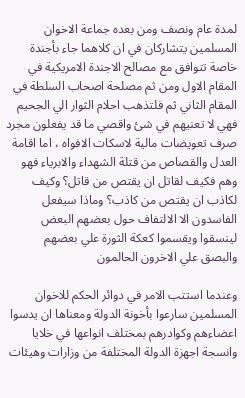لمدة عام ونصف ومن بعده جماعة الاخوان المسلمين يتشاركان في ان كلاهما جاء بأجندة خاصة تتوافق مع مصالح الاجندة الامريكية في المقام الاول ومن ثم مصلحة اصحاب السلطة في المقام الثاني ثم فلتذهب احلام الثوار الي الجحيم فهي لا تعنيهم في شئ واقصي ما قد يفعلون مجرد صرف تعويضات مالية لاسكات الافواه ، اما اقامة العدل والقصاص من قتلة الشهداء والابرياء فهو وهم فكيف لقاتل ان يقتص من قاتل؟ وكيف لكاذب ان يقتص من كاذب؟ وماذا سيفعل الفاسدون الا الالتفاف حول بعضهم البعض لينسقوا ويقسموا كعكة الثورة علي بعضهم والبصق علي الاخرون الحالمون

وعندما استتب الامر في دوائر الحكم للاخوان المسلمين سارعوا بأخونة الدولة ومعناها ان يدسوا اعضاءهم وكوادرهم بمختلف انواعها في خلايا وانسجة اجهزة الدولة المختلفة من وزارات وهيئات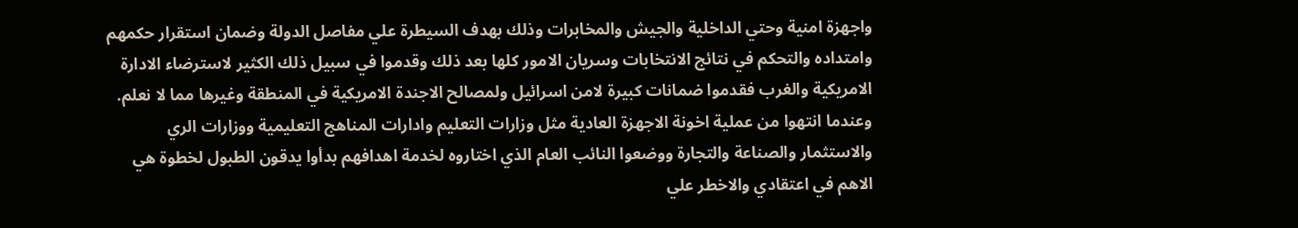واجهزة امنية وحتي الداخلية والجيش والمخابرات وذلك بهدف السيطرة علي مفاصل الدولة وضمان استقرار حكمهم وامتداده والتحكم في نتائج الانتخابات وسريان الامور كلها بعد ذلك وقدموا في سبيل ذلك الكثير لاسترضاء الادارة الامريكية والغرب فقدموا ضمانات كبيرة لامن اسرائيل ولمصالح الاجندة الامريكية في المنطقة وغيرها مما لا نعلم. وعندما انتهوا من عملية اخونة الاجهزة العادية مثل وزارات التعليم وادارات المناهج التعليمية ووزارات الري والاستثمار والصناعة والتجارة ووضعوا النائب العام الذي اختاروه لخدمة اهدافهم بدأوا يدقون الطبول لخطوة هي الاهم في اعتقادي والاخطر علي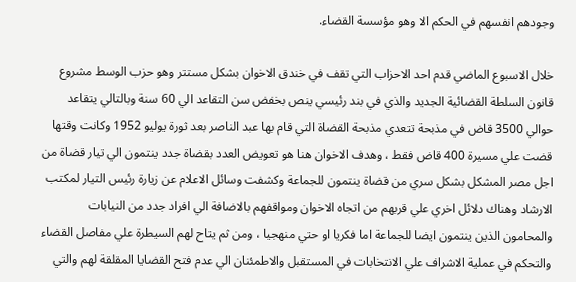وجودهم انفسهم في الحكم الا وهو مؤسسة القضاء.

خلال الاسبوع الماضي قدم احد الاحزاب التي تقف في خندق الاخوان بشكل مستتر وهو حزب الوسط مشروع قانون السلطة القضائية الجديد والذي في بند رئيسي ينص بخفض سن التقاعد الي 60 سنة وبالتالي يتقاعد حوالي 3500 قاض في مذبحة تتعدي مذبحة القضاة التي قام بها عبد الناصر بعد ثورة يوليو 1952 وكانت وقتها قضت علي مسيرة 400 قاض فقط ، وهدف الاخوان هنا هو تعويض العدد بقضاة جدد ينتمون الي تيار قضاة من اجل مصر المشكل بشكل سري من قضاة ينتمون للجماعة وكشفت وسائل الاعلام عن زيارة رئيس التيار لمكتب الارشاد وهناك دلائل اخري علي قربهم من اتجاه الاخوان ومواقفهم بالاضافة الي افراد جدد من النيابات والمحامون الذين ينتمون ايضا للجماعة اما فكريا او حتي منهجيا ، ومن ثم يتاح لهم السيطرة علي مفاصل القضاء والتحكم في عملية الاشراف علي الانتخابات في المستقبل والاطمئنان الي عدم فتح القضايا المقلقة لهم والتي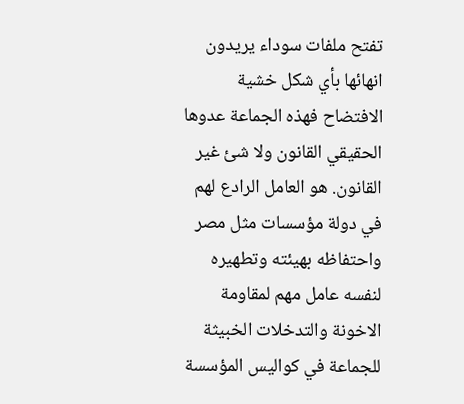تفتح ملفات سوداء يريدون انهائها بأي شكل خشية الافتضاح فهذه الجماعة عدوها الحقيقي القانون ولا شئ غير القانون. هو العامل الرادع لهم في دولة مؤسسات مثل مصر واحتفاظه بهيئته وتطهيره لنفسه عامل مهم لمقاومة الاخونة والتدخلات الخبيثة للجماعة في كواليس المؤسسة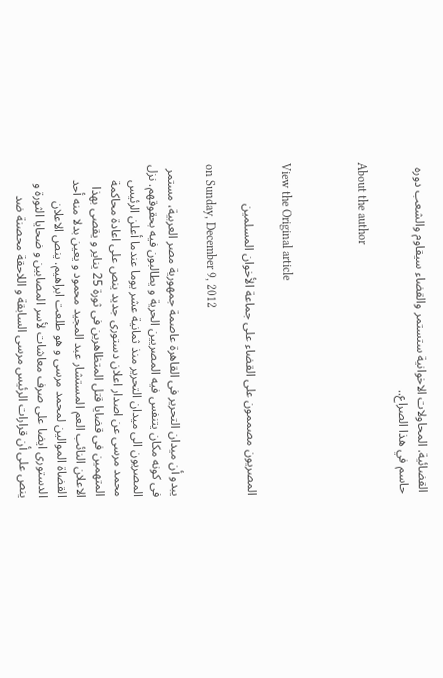القضائية. المحاولات الاخوانية ستستمر والقضاء سيقاوم والشعب دوره حاسم في هذا الصراع..

About the author



View the Original article

المصريون مصممون على القضاء على جماعة الأخوان المسلمين

on Sunday, December 9, 2012

يبدو أن ميدان التحرير فى القاهرة عاصمة جمهورية مصر العربية، مستمر فى كونه مكان يتنفس فيه المصريين الحرية و يطالبون فيه بحقوقهم. نزل المصريون الى ميدان التحرير منذ ثمانية عشر يوما عندما أعلن الرئيس محمد مرسى عن اصدار اعلان دستورى جديد ينص على اعادة محاكمة المتهمين فى قضايا قتل المتظاهرين فى ثورة 25 يناير و يقصى بهذا الاعلان النائب العم المستشار عبد المجيد محمود و يعين بدلا منه أحد القضاة الموالين لمحمد مرسى و هو طلعت ابراهيم. ينص الاعلان الدستورى ايضا على صرف معاشات لأسر المصابين و ضحايا الثورة و ينص على أن قرارات الرئيس مرسى السابقة و اللاحقة محصنة ضد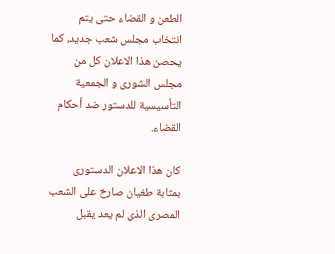الطعن و القضاء حتى يتم انتخاب مجلس شعب جديد، كما يحصن هذا الاعلان كل من مجلس الشورى و الجمعية التأسيسية للدستور ضد أحكام القضاء.

كان هذا الاعلان الدستورى بمثابة طغيان صارخ على الشعب المصرى الذى لم يعد يقبل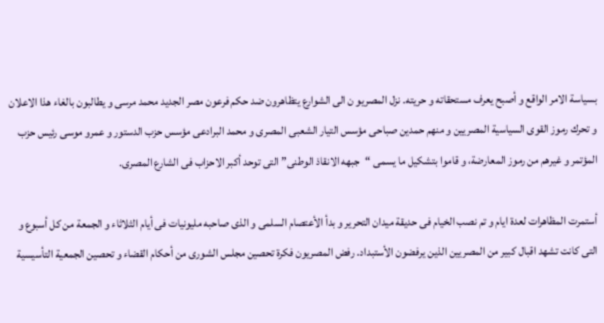بسياسة الامر الواقع و أصبح يعرف مستحقاته و حريته. نزل المصريو ن الى الشوارع يتظاهرون ضد حكم فرعون مصر الجديد محمد مرسى و يطالبون بالغاء هذا الاعلان و تحرك رموز القوى السياسية المصريين و منهم حمدين صباحى مؤسس التيار الشعبى المصرى و محمد البرادعى مؤسس حزب الدستور و عمرو موسى رئيس حزب المؤتمر و غيرهم من رموز المعارضة، و قاموا بتشكيل ما يسمى “جبهه الانقاذ الوطنى” التى توحد أكبر الاحزاب فى الشارع المصرى.

أستمرت المظاهرات لعدة ايام و تم نصب الخيام فى حديقة ميدان التحرير و بدأ الأعتصام السلمى و الذى صاحبه مليونيات فى أيام الثلاثاء و الجمعة من كل أسبوع و التى كانت تشهد اقبال كبير من المصريين الذين يرفضون الأستبداد. رفض المصريون فكرة تحصين مجلس الشورى من أحكام القضاء و تحصين الجمعية التأسيسية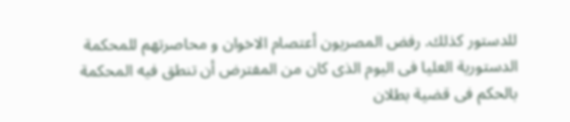للدستور كذلك. رفض المصريون أعتصام الاخوان و محاصرتهم للمحكمة الدستورية العليا فى اليوم الذى كان من المفترض أن تنطق فيه المحكمة بالحكم فى قضية بطلان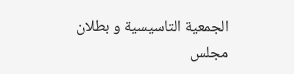الجمعية التاسيسية و بطلان مجلس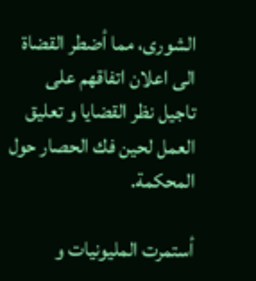الشورى، مما أضطر القضاة الى اعلان اتفاقهم على تاجيل نظر القضايا و تعليق العمل لحين فك الحصار حول المحكمة.

أستمرت المليونيات و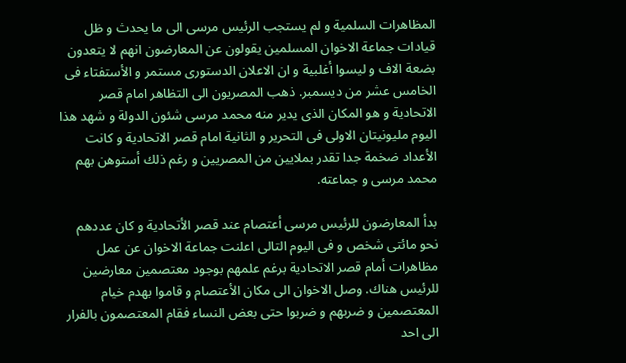المظاهرات السلمية و لم يستجب الرئيس مرسى الى ما يحدث و ظل قيادات جماعة الاخوان المسلمين يقولون عن المعارضون انهم لا يتعدون بضعة الاف و ليسوا أغلبية و ان الاعلان الدستورى مستمر و الأستفتاء فى الخامس عشر من ديسمبر. ذهب المصريون الى التظاهر امام قصر الاتحادية و هو المكان الذى يدير منه محمد مرسى شئون الدولة و شهد هذا اليوم مليونيتان الاولى فى التحرير و الثانية امام قصر الاتحادية و كانت الأعداد ضخمة جدا تقدر بملايين من المصريين و رغم ذلك أستوهن بهم محمد مرسى و جماعته.

بدأ المعارضون للرئيس مرسى أعتصام عند قصر الأتحادية و كان عددهم نحو مائتى شخص و فى اليوم التالى اعلنت جماعة الاخوان عن عمل مظاهرات أمام قصر الاتحادية برغم علمهم بوجود معتصمين معارضين للرئيس هناك. وصل الاخوان الى مكان الأعتصام و قاموا بهدم خيام المعتصمين و ضربهم و ضربوا حتى بعض النساء فقام المعتصمون بالفرار الى احد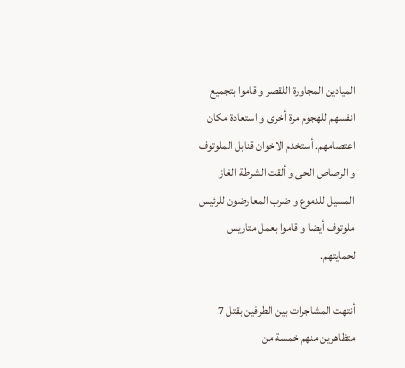الميادين المجاورة اللقصر و قاموا بتجميع انفسهم للهجوم مرة أخرى و استعادة مكان اعتصامهم. أستخدم الاخوان قنابل الملوتوف و الرصاص الحى و ألقت الشرطة الغاز المسيل للدموع و ضرب المعارضون للرئيس ملوتوف أيضا و قاموا بعمل متاريس لحمايتهم.

أنتهت المشاجرات بين الطرفين بقتل 7 متظاهرين منهم خمسة من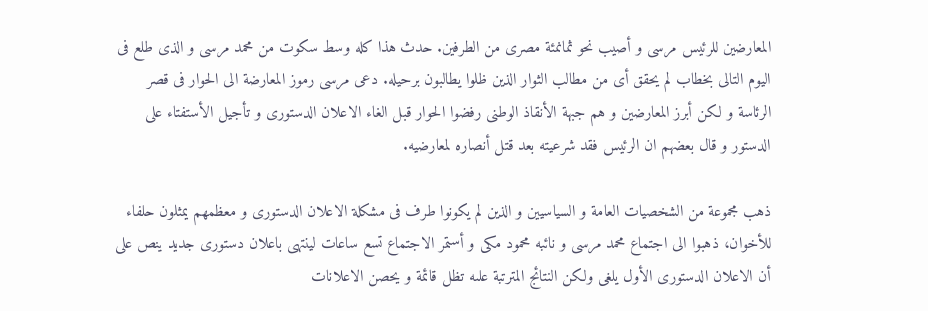المعارضين للرئيس مرسى و أصيب نحو ثمانمئة مصرى من الطرفين. حدث هذا كله وسط سكوت من محمد مرسى و الذى طلع فى اليوم التالى بخطاب لم يحقق أى من مطالب الثوار الذين ظلوا يطالبون برحيله. دعى مرسى رموز المعارضة الى الحوار فى قصر الرئاسة و لكن أبرز المعارضين و هم جبهة الأنقاذ الوطنى رفضوا الحوار قبل الغاء الاعلان الدستورى و تأجيل الأستفتاء على الدستور و قال بعضهم ان الرئيس فقد شرعيته بعد قتل أنصاره لمعارضيه.

ذهب مجموعة من الشخصيات العامة و السياسيين و الذين لم يكونوا طرف فى مشكلة الاعلان الدستورى و معظمهم يمثلون حلفاء للأخوان، ذهبوا الى اجتماع محمد مرسى و نائبه محمود مكى و أستمر الاجتماع تسع ساعات لينتهى باعلان دستورى جديد ينص على أن الاعلان الدستورى الأول يلغى ولكن النتائج المترتبة علىه تظل قائمة و يحصن الاعلانات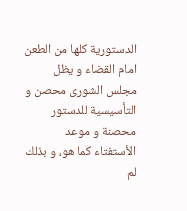الدستورية كلها من الطعن امام القضاء و يظل مجلس الشورى محصن و التأسيسية للدستور محصنة و موعد الأستفتاء كما هو، و بذلك لم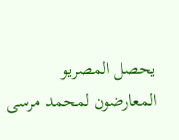يحصل المصريو المعارضون لمحمد مرسى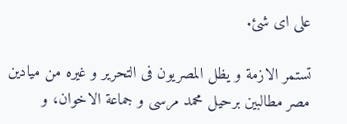على اى شئ.

تستمر الازمة و يظل المصريون فى التحرير و غيره من ميادين مصر مطالبين برحيل محمد مرسى و جماعة الاخوان، و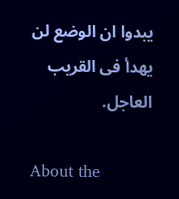يبدوا ان الوضع لن يهدأ فى القريب العاجل.

About the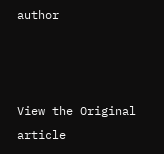author



View the Original article